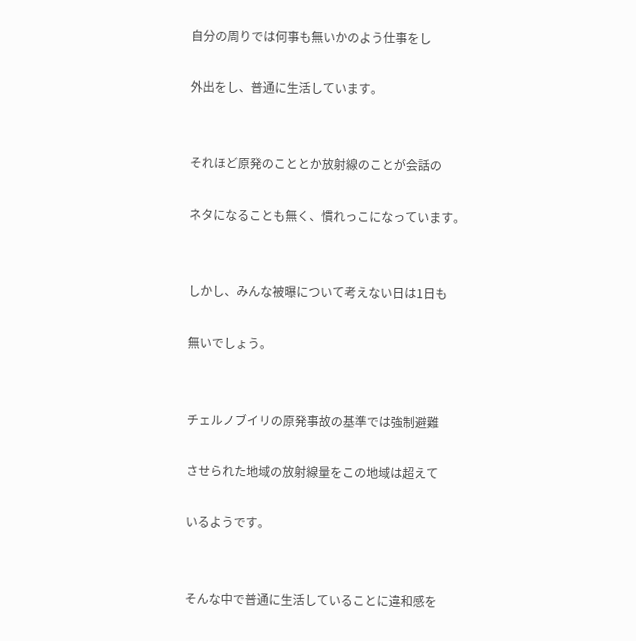自分の周りでは何事も無いかのよう仕事をし

外出をし、普通に生活しています。


それほど原発のこととか放射線のことが会話の

ネタになることも無く、慣れっこになっています。


しかし、みんな被曝について考えない日は1日も

無いでしょう。


チェルノブイリの原発事故の基準では強制避難

させられた地域の放射線量をこの地域は超えて

いるようです。


そんな中で普通に生活していることに違和感を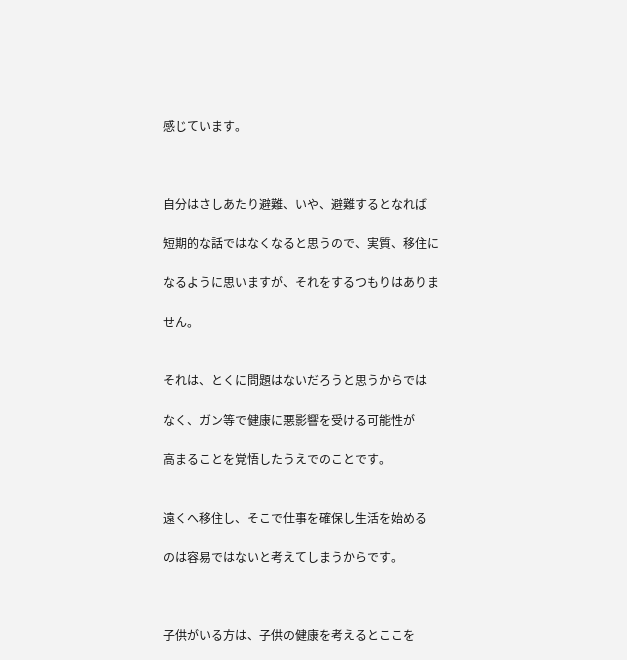感じています。



自分はさしあたり避難、いや、避難するとなれば

短期的な話ではなくなると思うので、実質、移住に

なるように思いますが、それをするつもりはありま

せん。


それは、とくに問題はないだろうと思うからでは

なく、ガン等で健康に悪影響を受ける可能性が

高まることを覚悟したうえでのことです。


遠くへ移住し、そこで仕事を確保し生活を始める

のは容易ではないと考えてしまうからです。



子供がいる方は、子供の健康を考えるとここを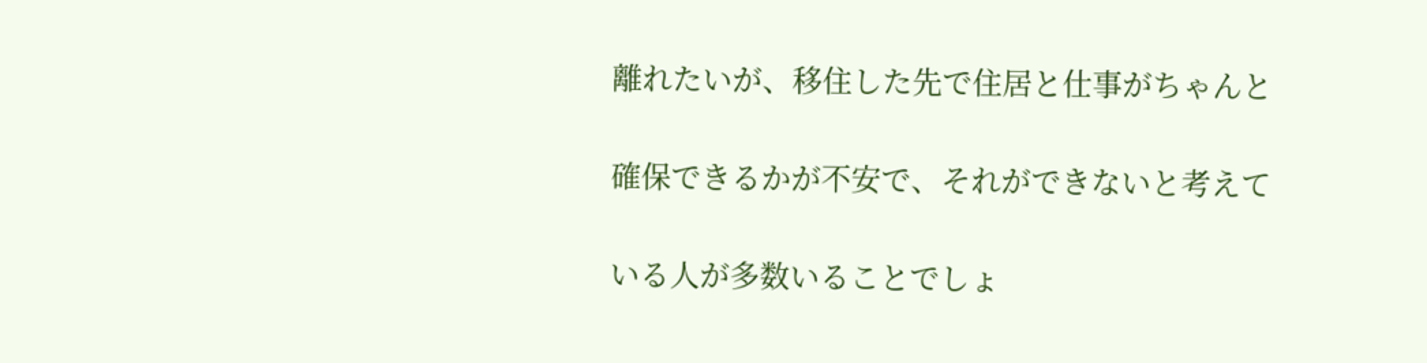離れたいが、移住した先で住居と仕事がちゃんと

確保できるかが不安で、それができないと考えて

いる人が多数いることでしょ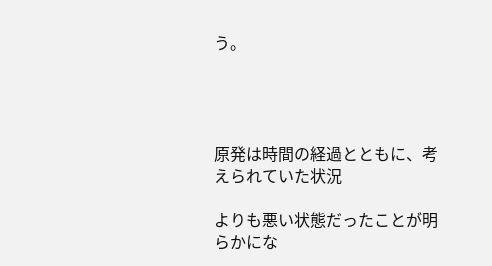う。




原発は時間の経過とともに、考えられていた状況

よりも悪い状態だったことが明らかにな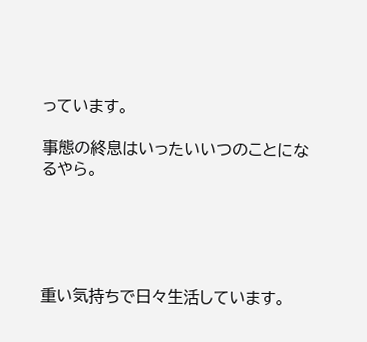っています。

事態の終息はいったいいつのことになるやら。





重い気持ちで日々生活しています。